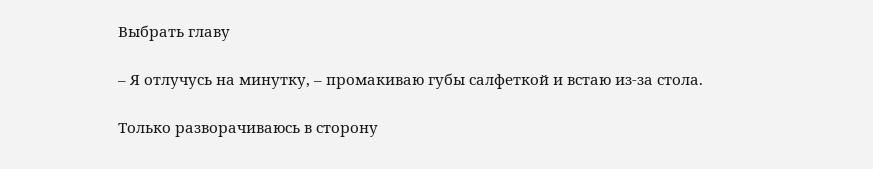Выбрать главу

– Я отлучусь на минутку, – промакиваю губы салфеткой и встаю из-за стола.

Только разворачиваюсь в сторону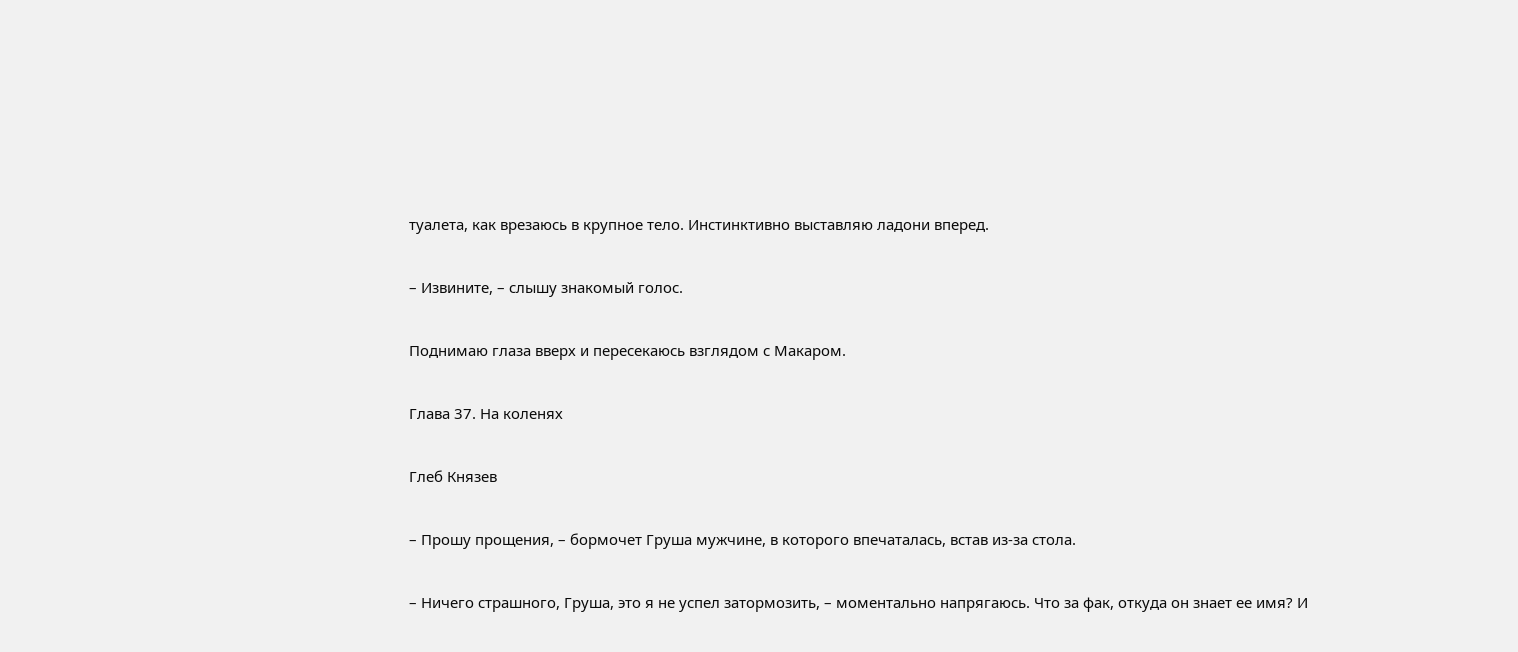туалета, как врезаюсь в крупное тело. Инстинктивно выставляю ладони вперед.

– Извините, – слышу знакомый голос.

Поднимаю глаза вверх и пересекаюсь взглядом с Макаром.

Глава 37. На коленях

Глеб Князев

– Прошу прощения, – бормочет Груша мужчине, в которого впечаталась, встав из-за стола.

– Ничего страшного, Груша, это я не успел затормозить, – моментально напрягаюсь. Что за фак, откуда он знает ее имя? И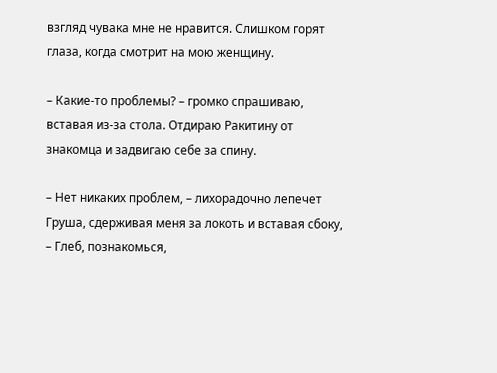взгляд чувака мне не нравится. Слишком горят глаза, когда смотрит на мою женщину.

– Какие-то проблемы? – громко спрашиваю, вставая из-за стола. Отдираю Ракитину от знакомца и задвигаю себе за спину.

– Нет никаких проблем, – лихорадочно лепечет Груша, сдерживая меня за локоть и вставая сбоку, – Глеб, познакомься,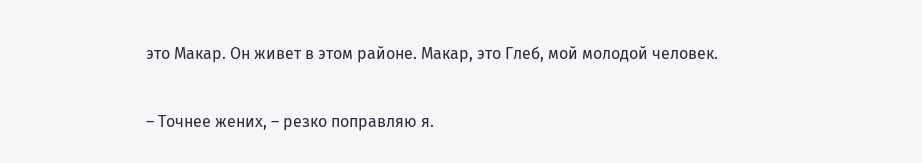это Макар. Он живет в этом районе. Макар, это Глеб, мой молодой человек.

– Точнее жених, – резко поправляю я.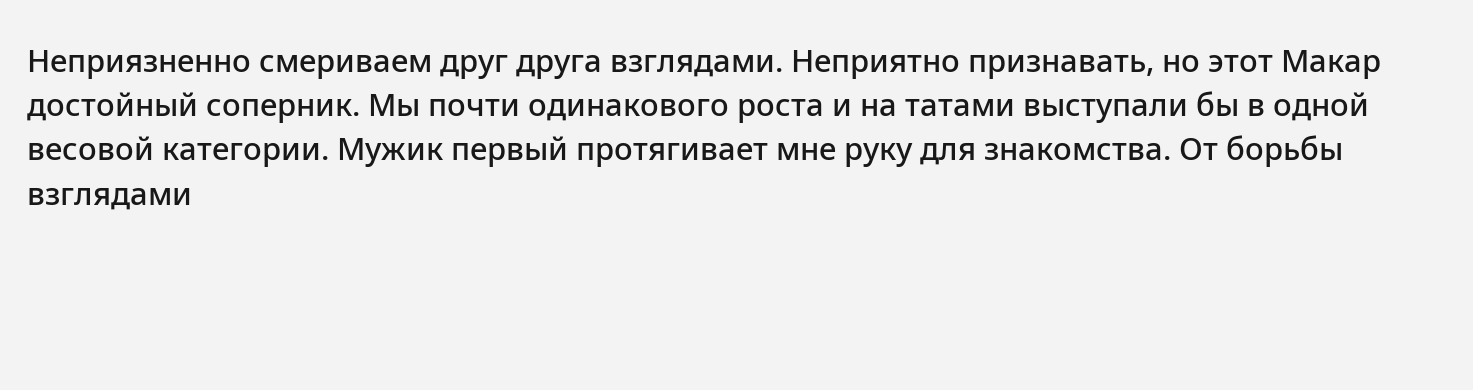Неприязненно смериваем друг друга взглядами. Неприятно признавать, но этот Макар достойный соперник. Мы почти одинакового роста и на татами выступали бы в одной весовой категории. Мужик первый протягивает мне руку для знакомства. От борьбы взглядами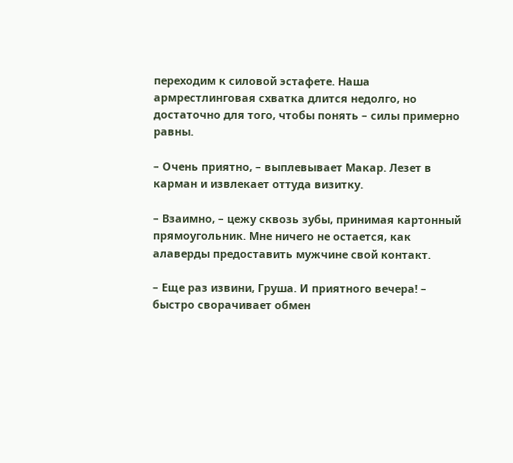переходим к силовой эстафете. Наша армрестлинговая схватка длится недолго, но достаточно для того, чтобы понять – силы примерно равны.

– Очень приятно, – выплевывает Макар. Лезет в карман и извлекает оттуда визитку.

– Взаимно, – цежу сквозь зубы, принимая картонный прямоугольник. Мне ничего не остается, как алаверды предоставить мужчине свой контакт.

– Еще раз извини, Груша. И приятного вечера! – быстро сворачивает обмен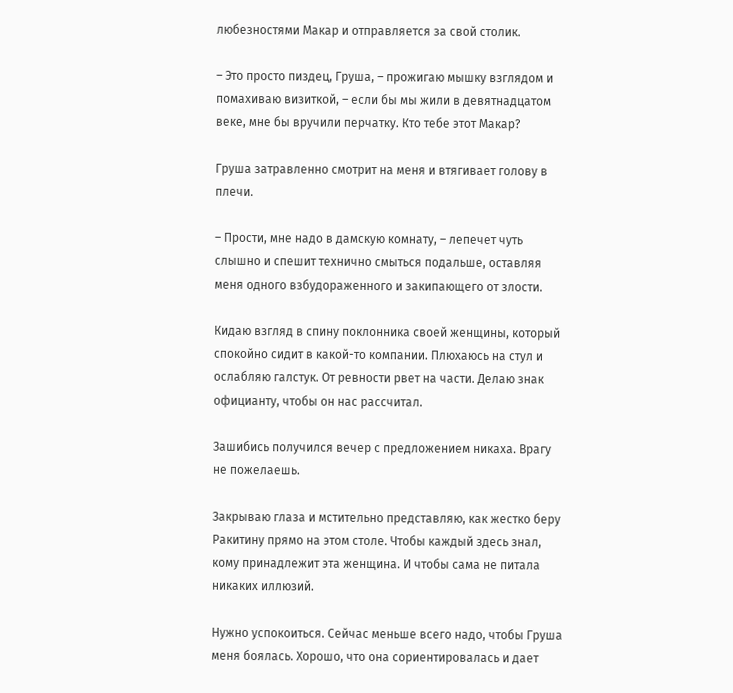любезностями Макар и отправляется за свой столик.

– Это просто пиздец, Груша, – прожигаю мышку взглядом и помахиваю визиткой, – если бы мы жили в девятнадцатом веке, мне бы вручили перчатку. Кто тебе этот Макар?

Груша затравленно смотрит на меня и втягивает голову в плечи.

– Прости, мне надо в дамскую комнату, – лепечет чуть слышно и спешит технично смыться подальше, оставляя меня одного взбудораженного и закипающего от злости.

Кидаю взгляд в спину поклонника своей женщины, который спокойно сидит в какой-то компании. Плюхаюсь на стул и ослабляю галстук. От ревности рвет на части. Делаю знак официанту, чтобы он нас рассчитал.

Зашибись получился вечер с предложением никаха. Врагу не пожелаешь.

Закрываю глаза и мстительно представляю, как жестко беру Ракитину прямо на этом столе. Чтобы каждый здесь знал, кому принадлежит эта женщина. И чтобы сама не питала никаких иллюзий.

Нужно успокоиться. Сейчас меньше всего надо, чтобы Груша меня боялась. Хорошо, что она сориентировалась и дает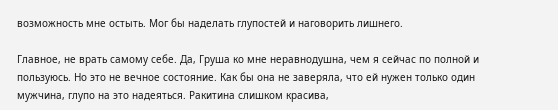возможность мне остыть. Мог бы наделать глупостей и наговорить лишнего.

Главное, не врать самому себе. Да, Груша ко мне неравнодушна, чем я сейчас по полной и пользуюсь. Но это не вечное состояние. Как бы она не заверяла, что ей нужен только один мужчина, глупо на это надеяться. Ракитина слишком красива,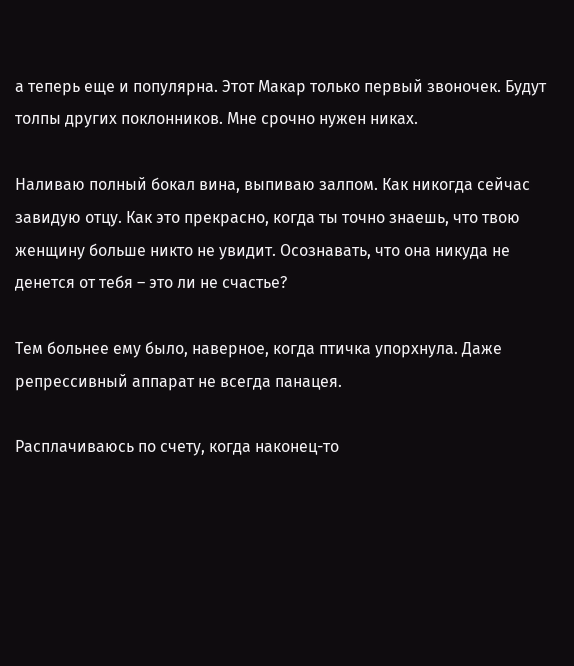а теперь еще и популярна. Этот Макар только первый звоночек. Будут толпы других поклонников. Мне срочно нужен никах.

Наливаю полный бокал вина, выпиваю залпом. Как никогда сейчас завидую отцу. Как это прекрасно, когда ты точно знаешь, что твою женщину больше никто не увидит. Осознавать, что она никуда не денется от тебя – это ли не счастье?

Тем больнее ему было, наверное, когда птичка упорхнула. Даже репрессивный аппарат не всегда панацея.

Расплачиваюсь по счету, когда наконец-то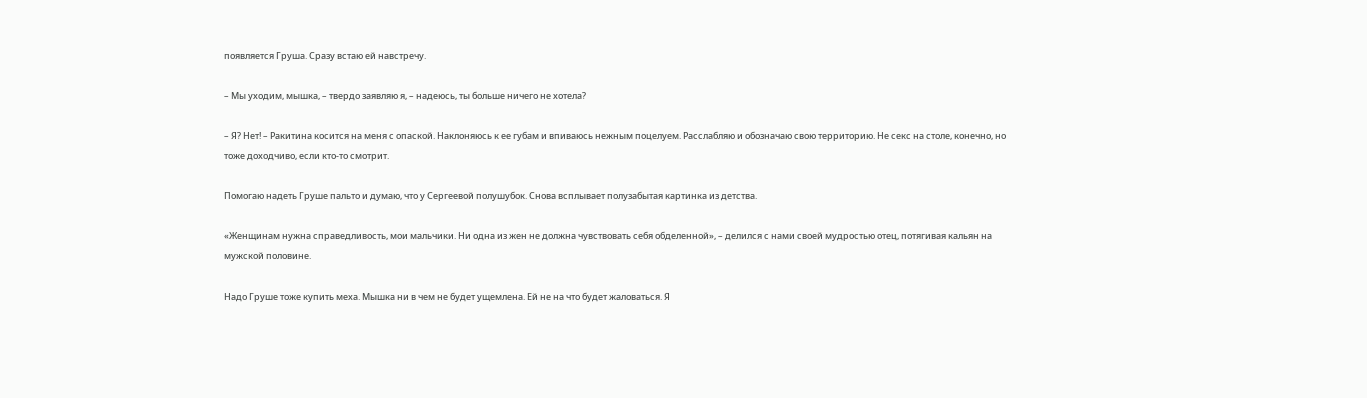появляется Груша. Сразу встаю ей навстречу.

– Мы уходим, мышка, – твердо заявляю я, – надеюсь, ты больше ничего не хотела?

– Я? Нет! – Ракитина косится на меня с опаской. Наклоняюсь к ее губам и впиваюсь нежным поцелуем. Расслабляю и обозначаю свою территорию. Не секс на столе, конечно, но тоже доходчиво, если кто-то смотрит.

Помогаю надеть Груше пальто и думаю, что у Сергеевой полушубок. Снова всплывает полузабытая картинка из детства.

«Женщинам нужна справедливость, мои мальчики. Ни одна из жен не должна чувствовать себя обделенной», – делился с нами своей мудростью отец, потягивая кальян на мужской половине.

Надо Груше тоже купить меха. Мышка ни в чем не будет ущемлена. Ей не на что будет жаловаться. Я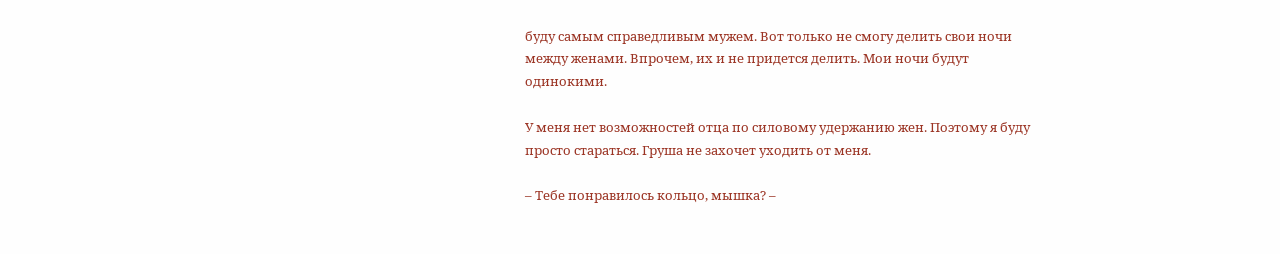буду самым справедливым мужем. Вот только не смогу делить свои ночи между женами. Впрочем, их и не придется делить. Мои ночи будут одинокими.

У меня нет возможностей отца по силовому удержанию жен. Поэтому я буду просто стараться. Груша не захочет уходить от меня.

– Тебе понравилось кольцо, мышка? –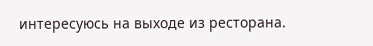интересуюсь на выходе из ресторана.